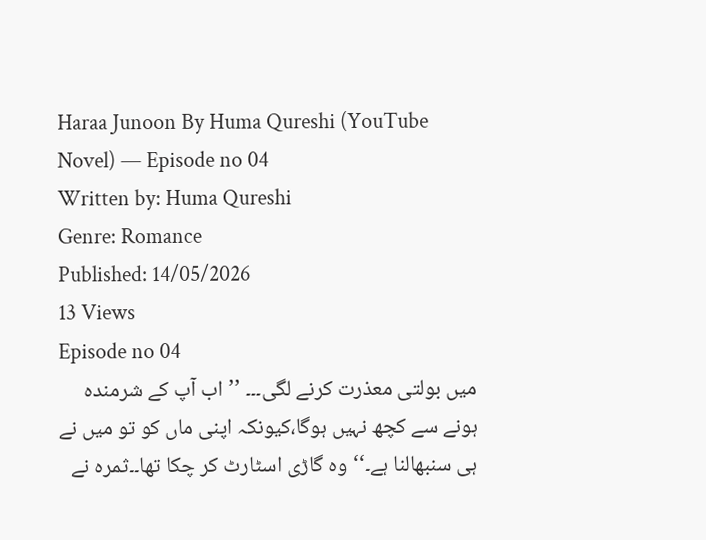Haraa Junoon By Huma Qureshi (YouTube Novel) — Episode no 04
Written by: Huma Qureshi
Genre: Romance
Published: 14/05/2026
13 Views
Episode no 04
میں بولتی معذرت کرنے لگی۔۔۔ ’’اب آپ کے شرمندہ ہونے سے کچھ نہیں ہوگا،کیونکہ اپنی ماں کو تو میں نے ہی سنبھالنا ہے۔‘‘وہ گاڑی اسٹارٹ کر چکا تھا۔۔ثمرہ نے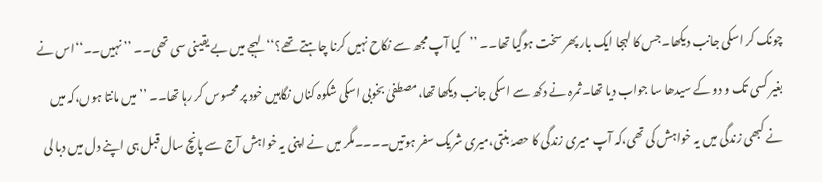چونک کر اسکی جانب دیکھا۔جس کا لہجا ایک بار پھر سخت ہوگیا تھا۔۔ ’’کیا آپ مجھ سے نکاح نہیں کرنا چاہتے تھے؟‘‘لہجے میں بے یقینی سی تھی۔۔ ’’نہیں۔۔‘‘اس نے بغیر کسی تک و دو کے سیدھا سا جواب دیا تھا۔ثمرہ نے دکھ سے اسکی جانب دیکھا تھا،مصطفیٰ بخوبی اسکی شکوہ کناں نگاہیں خود پر محسوس کر رہا تھا۔۔ ’’میں مانتا ہوں،کہ میں نے کبھی زندگی میں یہ خواہش کی تھی،کہ آپ میری زندگی کا حصہٰ بنتی،میری شریک سفر ہوتیں۔۔۔۔مگر میں نے اپنی یہ خواہش آج سے پانچ سال قبل ہی اپنے دل میں دبا لی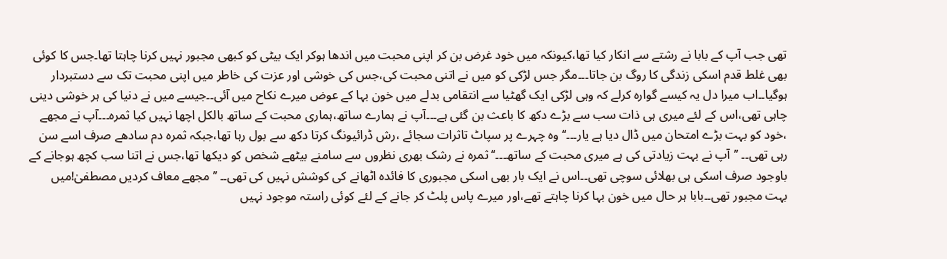تھی جب آپ کے بابا نے رشتے سے انکار کیا تھا،کیونکہ میں خود غرض بن کر اپنی محبت میں اندھا ہوکر ایک بیٹی کو کبھی مجبور نہیں کرنا چاہتا تھا۔جس کا کوئی بھی غلط قدم اسکی زندگی کا روگ بن جاتا۔۔۔مگر جس لڑکی کو میں نے اتنی محبت کی،جس کی خوشی اور عزت کی خاطر میں اپنی محبت تک سے دستبردار ہوگیا۔۔اب میرا دل یہ کیسے گوارہ کرلے کہ وہی لڑکی ایک گھٹیا سے انتقامی بدلے میں خون بہا کے عوض میرے نکاح میں آئی۔۔جیسے میں نے دنیا کی ہر خوشی دینی چاہی تھی،اس کے لئے میری ہی ذات سب سے بڑے دکھ کا باعث بن گئی ہے۔۔۔آپ نے ہمارے ساتھ،ہماری محبت کے ساتھ بالکل اچھا نہیں کیا ثمرہ۔۔۔آپ نے مجھے ،خود کو بہت بڑے امتحان میں ڈال دیا ہے یار۔۔۔‘‘وہ چہرے پر سپاٹ تاثرات سجائے ،رش ڈرائیونگ کرتا دکھ سے بول رہا تھا،جبکہ ثمرہ دم سادھے صرف اسے سن رہی تھی۔۔ ’’آپ نے بہت زیادتی کی ہے میری محبت کے ساتھ۔۔۔‘‘ثمرہ نے رشک بھری نظروں سے سامنے بیٹھے شخص کو دیکھا تھا،جس نے اتنا سب کچھ ہوجانے کے باوجود صرف اسکی ہی بھلائی سوچی تھی۔۔اس نے ایک بار بھی اسکی مجبوری کا فائدہ اٹھانے کی کوشش نہیں کی تھی۔۔ ’’مجھے معاف کردیں مصطفیٰ!میں بہت مجبور تھی۔۔بابا ہر حال میں خون بہا کرنا چاہتے تھے،اور میرے پاس پلٹ کر جانے کے لئے کوئی راستہ موجود نہیں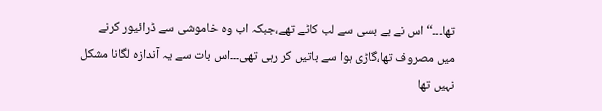تھا۔۔۔‘‘اس نے بے بسی سے لب کاٹے تھے،جبکہ اب وہ خاموشی سے ڈرائیور کرنے میں مصروف تھا،گاڑی ہوا سے باتیں کر رہی تھی۔۔۔اس بات سے یہ آندازہ لگانا مشکل نہیں تھا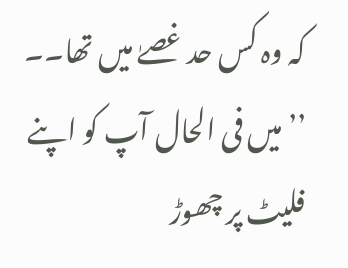کہ وہ کس حد غصےٰ میں تھا۔۔ ’’میں فی الحال آپ کو اپنے فلیٹ پر چھوڑ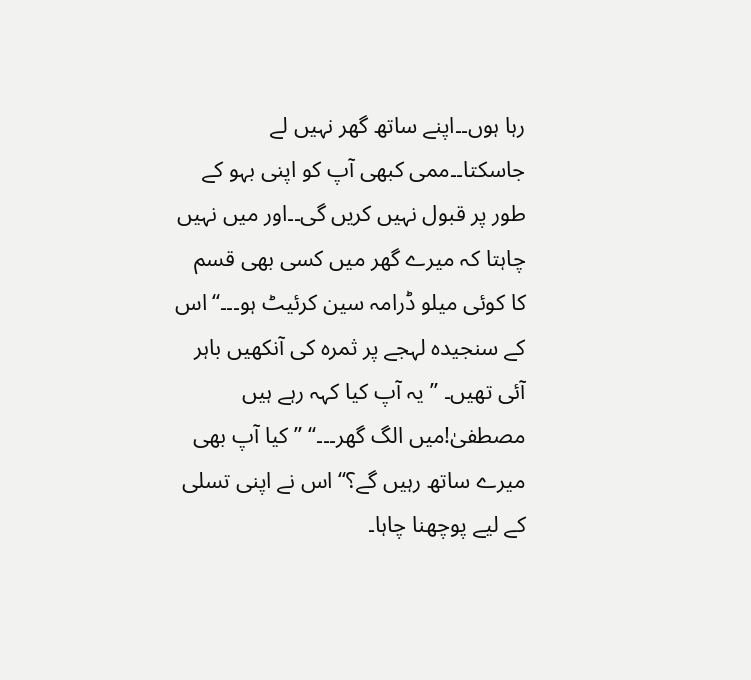رہا ہوں۔۔اپنے ساتھ گھر نہیں لے جاسکتا۔۔ممی کبھی آپ کو اپنی بہو کے طور پر قبول نہیں کریں گی۔۔اور میں نہیں چاہتا کہ میرے گھر میں کسی بھی قسم کا کوئی میلو ڈرامہ سین کرئیٹ ہو۔۔۔‘‘اس کے سنجیدہ لہجے پر ثمرہ کی آنکھیں باہر آئی تھیں۔ ’’یہ آپ کیا کہہ رہے ہیں مصطفیٰ!میں الگ گھر۔۔۔‘‘ ’’کیا آپ بھی میرے ساتھ رہیں گے؟‘‘ اس نے اپنی تسلی کے لیے پوچھنا چاہا۔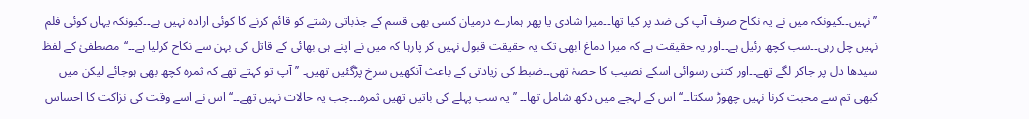’’نہیں۔۔کیونکہ میں نے یہ نکاح صرف آپ کی ضد پر کیا تھا۔۔میرا شادی یا پھر ہمارے درمیان کسی بھی قسم کے جذباتی رشتے کو قائم کرنے کا کوئی ارادہ نہیں ہے۔۔کیونکہ یہاں کوئی فلم نہیں چل رہی۔۔سب کچھ رئیل ہے۔۔اور یہ حقیقت ہے کہ میرا دماغ ابھی تک یہ حقیقت قبول نہیں کر پارہا کہ میں نے اپنے ہی بھائی کے قاتل کی بہن سے نکاح کرلیا ہے۔۔‘‘مصطفیٰ کے لفظ سیدھا دل پر جاکر لگے تھے۔۔اور کتنی رسوائی اسکے نصیب کا حصہٰ تھی۔۔ضبط کی زیادتی کے باعث آنکھیں سرخ پڑگئیں تھیں۔ ’’آپ تو کہتے تھے کہ ثمرہ کچھ بھی ہوجائے لیکن میں کبھی تم سے محبت کرنا نہیں چھوڑ سکتا۔۔‘‘اس کے لہجے میں دکھ شامل تھا۔۔ ’’یہ سب پہلے کی باتیں تھیں ثمرہ۔۔۔جب یہ حالات نہیں تھے۔۔‘‘اس نے اسے وقت کی نزاکت کا احساس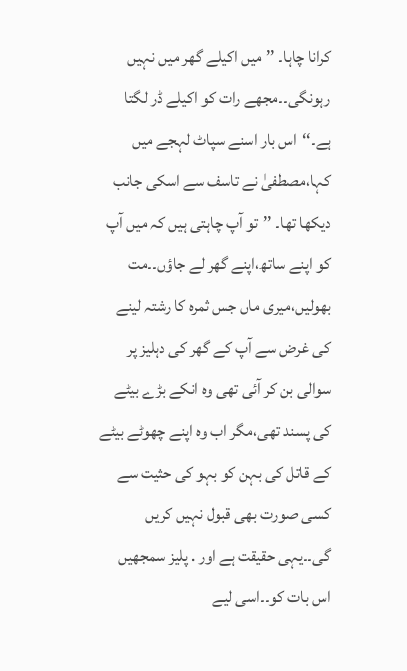کرانا چاہا۔ ’’میں اکیلے گھر میں نہیں رہونگی۔۔مجھے رات کو اکیلے ڈر لگتا ہے۔‘‘اس بار اسنے سپاٹ لہجے میں کہا،مصطفیٰ نے تاسف سے اسکی جانب دیکھا تھا۔ ’’تو آپ چاہتی ہیں کہ میں آپ کو اپنے ساتھ،اپنے گھر لے جاؤں۔۔مت بھولیں،میری ماں جس ثمرہ کا رشتہ لینے کی غرض سے آپ کے گھر کی دہلیز پر سوالی بن کر آئی تھی وہ انکے بڑے بیٹے کی پسند تھی،مگر اب وہ اپنے چھوٹے بیٹے کے قاتل کی بہن کو بہو کی حثیت سے کسی صورت بھی قبول نہیں کریں گی۔۔یہی حقیقت ہے اور . پلیز سمجھیں اس بات کو۔۔اسی لیے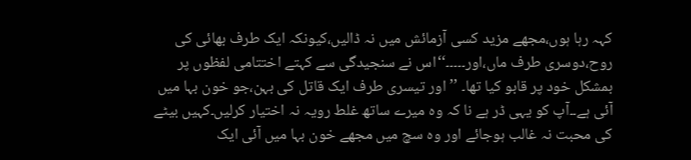کہہ رہا ہوں،مجھے مزید کسی آزمائش میں نہ ڈالیں،کیونکہ ایک طرف بھائی کی روح،دوسری طرف ماں،اور۔۔۔۔۔‘‘اس نے سنجیدگی سے کہتے اختتامی لفظوں پر بمشکل خود پر قابو کیا تھا۔ ’’اور تیسری طرف ایک قاتل کی بہن،جو خون بہا میں آئی ہے۔۔آپ کو یہی ڈر ہے نا کہ وہ میرے ساتھ غلط رویہ نہ اختیار کرلیں۔کہیں بیٹے کی محبت نہ غالب ہوجائے اور وہ سچ میں مجھے خون بہا میں آئی ایک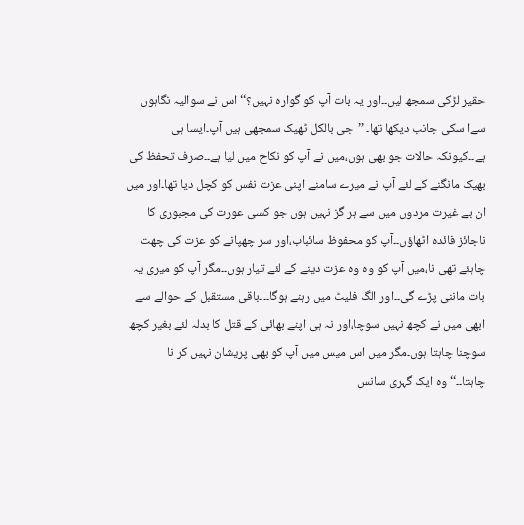حقیر لڑکی سمجھ لیں۔۔اور یہ بات آپ کو گوارہ نہیں؟‘‘اس نے سوالیہ نگاہوں سےا سکی جانب دیکھا تھا۔ ’’جی بالکل ٹھیک سمجھی ہیں آپ۔ایسا ہی ہے۔۔کیونکہ حالات جو بھی ہوں،میں نے آپ کو نکاح میں لیا ہے۔۔صرف تحفظ کی بھیک مانگنے کے لئے آپ نے میرے سامنے اپنی عزت نفس کو کچل دیا تھا۔اور میں ان بے غیرت مردوں میں سے ہر گز نہیں ہوں جو کسی عورت کی مجبوری کا ناجائز فائدہ اٹھاؤں۔۔آپ کو محفوظ سائباب،اور سر چھپانے کو عزت کی چھت چاہئے تھی نا،میں آپ کو وہ وہ عزت دینے کے لئے تیار ہوں۔۔مگر آپ کو میری یہ بات ماننی پڑے گی۔۔اور الگ فلیٹ میں رہنے ہوگا۔۔۔باقی مستقبل کے حوالے سے ابھی میں نے کچھ نہیں سوچا،اور نہ ہی اپنے بھائی کے قتل کا بدلہ لئے بغیر کچھ سوچنا چاہتا ہوں۔مگر میں اس میس میں آپ کو بھی پریشان نہیں کر نا چاہتا۔۔‘‘وہ ایک گہری سانس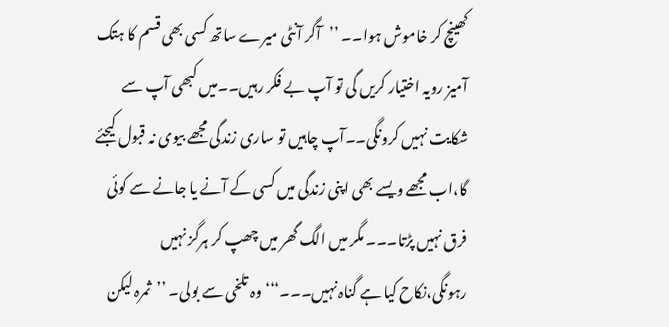کھینچ کر خاموش ہوا۔۔ ’’آگر آنٹی میرے ساتھ کسی بھی قسم کا ہتک آمیز رویہ اختیار کریں گی تو آپ بے فکر رہیں۔۔میں کبھی آپ سے شکایت نہیں کرونگی۔۔آپ چاہیں تو ساری زندگی مجھے بیوی نہ قبول کیجئے گا،اب مجھے ویسے بھی اپنی زندگی میں کسی کے آنے یا جانے سے کوئی فرق نہیں پڑتا۔۔۔ مگر میں الگ گھر میں چھپ کر ہرگز نہیں رہونگی،نکاح کیا ہے گناہ نہیں۔۔۔‘‘‘وہ تلخی سے بولی۔ ’’ثمرہ لیکن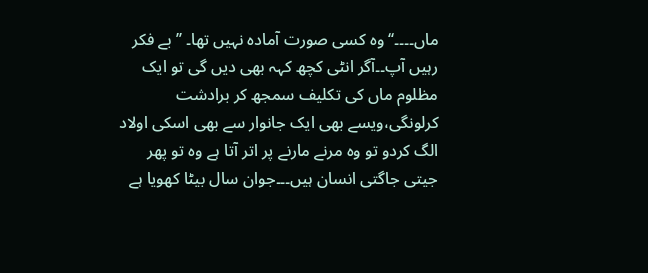ماں۔۔۔۔‘‘وہ کسی صورت آمادہ نہیں تھا۔ ’’بے فکر رہیں آپ۔۔آگر انٹی کچھ کہہ بھی دیں گی تو ایک مظلوم ماں کی تکلیف سمجھ کر برادشت کرلونگی،ویسے بھی ایک جانوار سے بھی اسکی اولاد الگ کردو تو وہ مرنے مارنے پر اتر آتا ہے وہ تو پھر جیتی جاگتی انسان ہیں۔۔۔جوان سال بیٹا کھویا ہے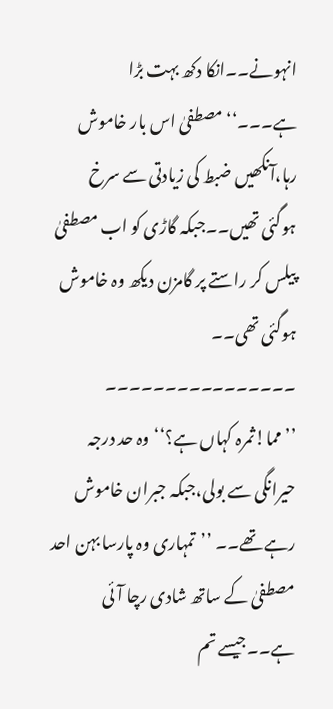انہونے۔۔انکا دکھ بہت بڑا ہے۔۔۔‘‘مصطفیٰ اس بار خاموش رہا،آنکھیں ضبط کی زیادتی سے سرخ ہوگئی تھیں۔۔جبکہ گاڑی کو اب مصطفیٰ پیلس کر راستے پر گامزن دیکھ وہ خاموش ہوگئی تھی۔۔ ۔۔۔۔۔۔۔۔۔۔۔۔۔۔۔۔ ’’مما!ثمرہ کہاں ہے؟‘‘وہ حد درجہ حیرانگی سے بولی،جبکہ جبران خاموش رہے تھے۔۔ ’’تمہاری وہ پارسا بہن احد مصطفیٰ کے ساتھ شادی رچا آئی ہے۔۔جیسے تم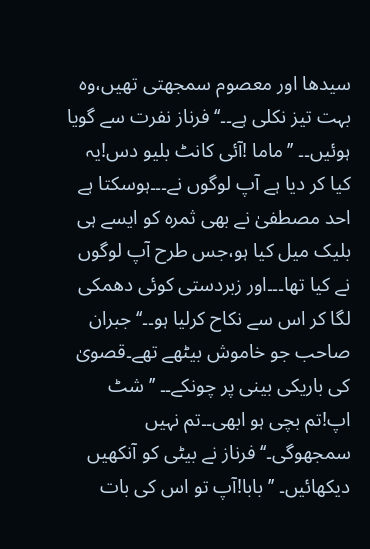سیدھا اور معصوم سمجھتی تھیں،وہ بہت تیز نکلی ہے۔۔‘‘فرناز نفرت سے گویا ہوئیں۔۔ ’’ماما !آئی کانٹ بلیو دس!یہ کیا کر دیا ہے آپ لوگوں نے۔۔۔ہوسکتا ہے احد مصطفیٰ نے بھی ثمرہ کو ایسے ہی بلیک میل کیا ہو،جس طرح آپ لوگوں نے کیا تھا۔۔۔اور زبردستی کوئی دھمکی لگا کر اس سے نکاح کرلیا ہو۔۔‘‘جبران صاحب جو خاموش بیٹھے تھے۔قصویٰ کی باریکی بینی پر چونکے۔۔ ’’شٹ اپ!تم بچی ہو ابھی۔۔تم نہیں سمجھوگی۔‘‘فرناز نے بیٹی کو آنکھیں دیکھائیں۔ ’’بابا!آپ تو اس کی بات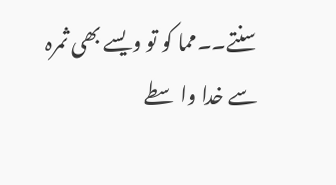سنتے۔۔مما کو تو ویسے بھی ثمرہ سے خدا واسطے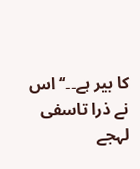کا بیر ہے۔۔‘‘اس نے ذرا تاسفی لہجے